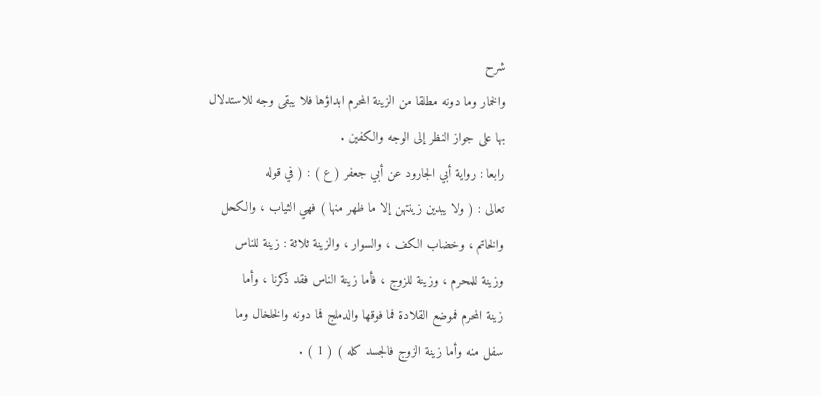شرح
والخمار وما دونه مطلقا من الزينة المحرم ابداؤها فلا يبقى وجه للاستدلال
بها على جواز النظر إلى الوجه والكفين .
رابعا : رواية أبي الجارود عن أبي جعفر ( ع ) : ( في قوله
تعالى : ( ولا يبدين زينتهن إلا ما ظهر منها ) فهي الثياب ، والكحل
والخاتم ، وخضاب الكف ، والسوار ، والزينة ثلاثة : زينة للناس
وزينة للمحرم ، وزينة للزوج ، فأما زينة الناس فقد ذكرنا ، وأما
زينة المحرم فموضع القلادة فما فوقها والدملج فما دونه والخلخال وما
سفل منه وأما زينة الزوج فالجسد كله ) ( 1 ) .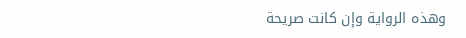وهذه الرواية وإن كانت صريحة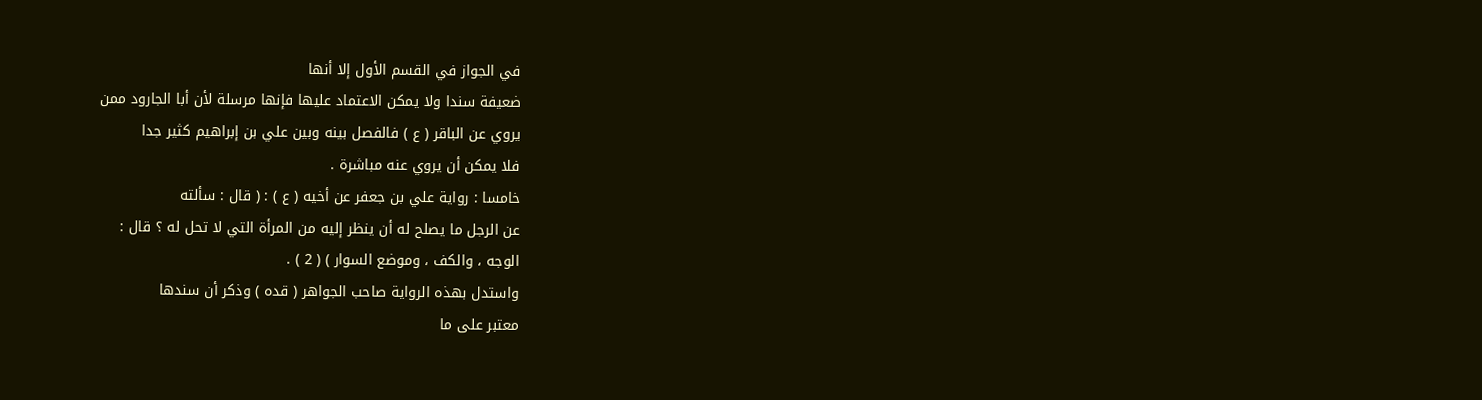في الجواز في القسم الأول إلا أنها
ضعيفة سندا ولا يمكن الاعتماد عليها فإنها مرسلة لأن أبا الجارود ممن
يروي عن الباقر ( ع ) فالفصل بينه وبين علي بن إبراهيم كثير جدا
فلا يمكن أن يروي عنه مباشرة .
خامسا : رواية علي بن جعفر عن أخيه ( ع ) : ( قال : سألته
عن الرجل ما يصلح له أن ينظر إليه من المرأة التي لا تحل له ؟ قال :
الوجه ، والكف ، وموضع السوار ) ( 2 ) .
واستدل بهذه الرواية صاحب الجواهر ( قده ) وذكر أن سندها
معتبر على ما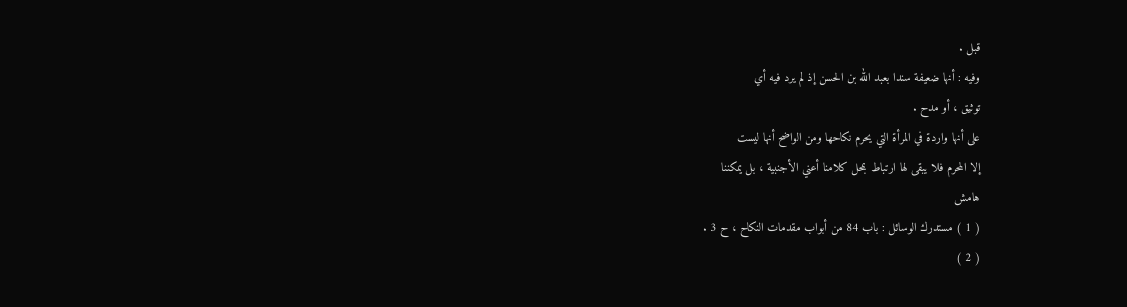قبل .
وفيه : أنها ضعيفة سندا بعبد الله بن الحسن إذ لم يرد فيه أي
توثيق ، أو مدح .
على أنها واردة في المرأة التي يحرم نكاحها ومن الواضح أنها ليست
إلا المحرم فلا يبقى لها ارتباط بمحل كلامنا أعني الأجنبية ، بل يمكننا
هامش
( 1 ) مستدرك الوسائل : باب 84 من أبواب مقدمات النكاح ، ح 3 .
( 2 )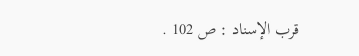قرب الإسناد : ص 102 .